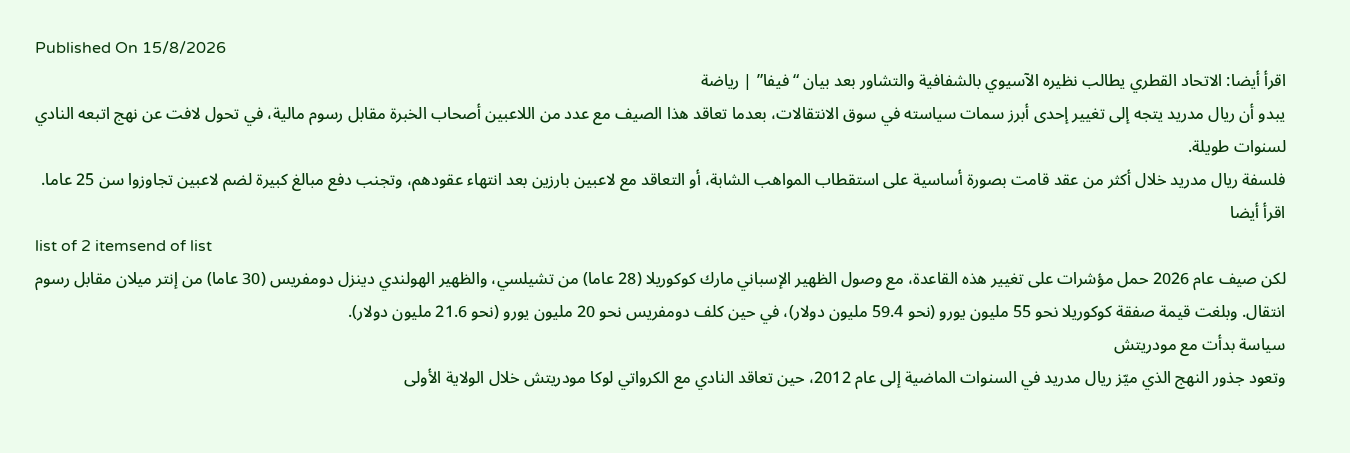Published On 15/8/2026
اقرأ أيضا: الاتحاد القطري يطالب نظيره الآسيوي بالشفافية والتشاور بعد بيان “فيفا” | رياضة
يبدو أن ريال مدريد يتجه إلى تغيير إحدى أبرز سمات سياسته في سوق الانتقالات، بعدما تعاقد هذا الصيف مع عدد من اللاعبين أصحاب الخبرة مقابل رسوم مالية، في تحول لافت عن نهج اتبعه النادي لسنوات طويلة.
فلسفة ريال مدريد خلال أكثر من عقد قامت بصورة أساسية على استقطاب المواهب الشابة، أو التعاقد مع لاعبين بارزين بعد انتهاء عقودهم، وتجنب دفع مبالغ كبيرة لضم لاعبين تجاوزوا سن 25 عاما.
اقرأ أيضا
list of 2 itemsend of list
لكن صيف عام 2026 حمل مؤشرات على تغيير هذه القاعدة، مع وصول الظهير الإسباني مارك كوكوريلا (28 عاما) من تشيلسي، والظهير الهولندي دينزل دومفريس (30 عاما) من إنتر ميلان مقابل رسوم انتقال. وبلغت قيمة صفقة كوكوريلا نحو 55 مليون يورو (نحو 59.4 مليون دولار)، في حين كلف دومفريس نحو 20 مليون يورو (نحو 21.6 مليون دولار).
سياسة بدأت مع مودريتش
وتعود جذور النهج الذي ميّز ريال مدريد في السنوات الماضية إلى عام 2012، حين تعاقد النادي مع الكرواتي لوكا مودريتش خلال الولاية الأولى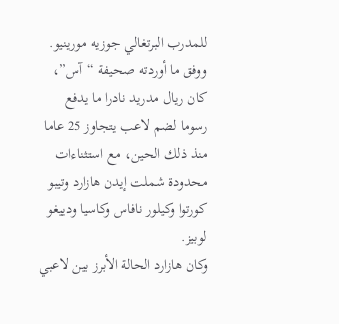للمدرب البرتغالي جوزيه مورينيو.
ووفق ما أوردته صحيفة “آس”، كان ريال مدريد نادرا ما يدفع رسوما لضم لاعب يتجاوز 25 عاما منذ ذلك الحين، مع استثناءات محدودة شملت إيدن هازارد وتيبو كورتوا وكيلور نافاس وكاسيا ودييغو لوبيز.
وكان هازارد الحالة الأبرز بين لاعبي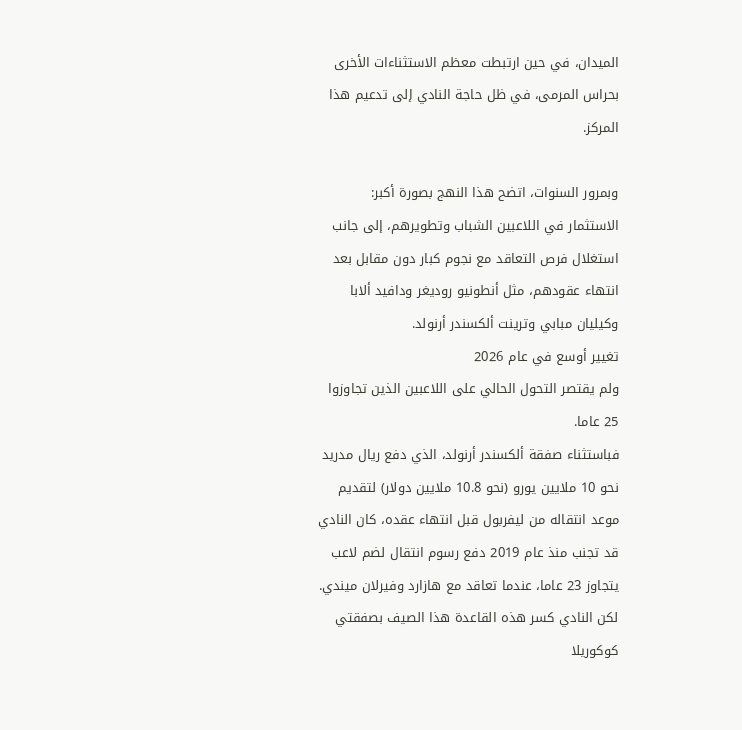الميدان، في حين ارتبطت معظم الاستثناءات الأخرى بحراس المرمى، في ظل حاجة النادي إلى تدعيم هذا المركز.

وبمرور السنوات، اتضح هذا النهج بصورة أكبر: الاستثمار في اللاعبين الشباب وتطويرهم، إلى جانب استغلال فرص التعاقد مع نجوم كبار دون مقابل بعد انتهاء عقودهم، مثل أنطونيو روديغر ودافيد ألابا وكيليان مبابي وترينت ألكسندر أرنولد.
تغيير أوسع في عام 2026
ولم يقتصر التحول الحالي على اللاعبين الذين تجاوزوا 25 عاما.
فباستثناء صفقة ألكسندر أرنولد، الذي دفع ريال مدريد نحو 10 ملايين يورو (نحو 10.8 ملايين دولار) لتقديم موعد انتقاله من ليفربول قبل انتهاء عقده، كان النادي قد تجنب منذ عام 2019 دفع رسوم انتقال لضم لاعب يتجاوز 23 عاما، عندما تعاقد مع هازارد وفيرلان ميندي.
لكن النادي كسر هذه القاعدة هذا الصيف بصفقتي كوكوريلا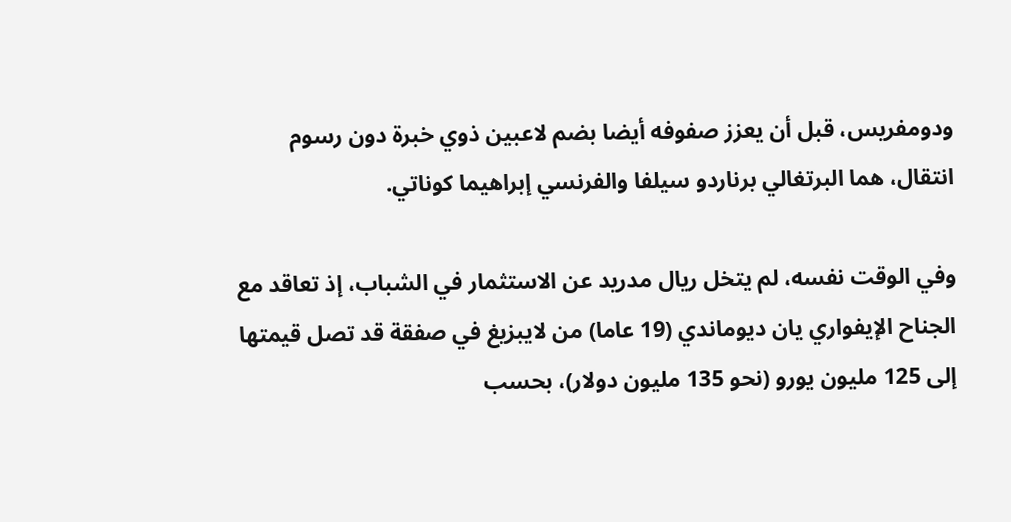ودومفريس، قبل أن يعزز صفوفه أيضا بضم لاعبين ذوي خبرة دون رسوم انتقال، هما البرتغالي برناردو سيلفا والفرنسي إبراهيما كوناتي.

وفي الوقت نفسه، لم يتخل ريال مدريد عن الاستثمار في الشباب، إذ تعاقد مع الجناح الإيفواري يان ديوماندي (19 عاما) من لايبزيغ في صفقة قد تصل قيمتها إلى 125 مليون يورو (نحو 135 مليون دولار)، بحسب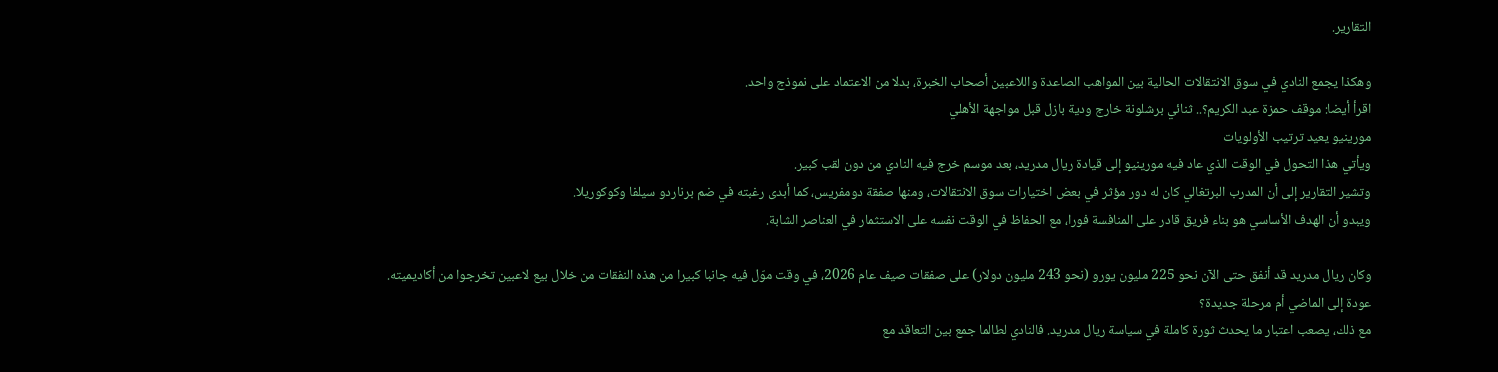التقارير.

وهكذا يجمع النادي في سوق الانتقالات الحالية بين المواهب الصاعدة واللاعبين أصحاب الخبرة، بدلا من الاعتماد على نموذج واحد.
اقرأ أيضا: موقف حمزة عبد الكريم؟.. ثنائي برشلونة خارج ودية بازل قبل مواجهة الأهلي
مورينيو يعيد ترتيب الأولويات
ويأتي هذا التحول في الوقت الذي عاد فيه مورينيو إلى قيادة ريال مدريد، بعد موسم خرج فيه النادي من دون لقب كبير.
وتشير التقارير إلى أن المدرب البرتغالي كان له دور مؤثر في بعض اختيارات سوق الانتقالات، ومنها صفقة دومفريس، كما أبدى رغبته في ضم برناردو سيلفا وكوكوريلا.
ويبدو أن الهدف الأساسي هو بناء فريق قادر على المنافسة فورا، مع الحفاظ في الوقت نفسه على الاستثمار في العناصر الشابة.

وكان ريال مدريد قد أنفق حتى الآن نحو 225 مليون يورو (نحو 243 مليون دولار) على صفقات صيف عام 2026، في وقت موّل فيه جانبا كبيرا من هذه النفقات من خلال بيع لاعبين تخرجوا من أكاديميته.
عودة إلى الماضي أم مرحلة جديدة؟
مع ذلك، يصعب اعتبار ما يحدث ثورة كاملة في سياسة ريال مدريد. فالنادي لطالما جمع بين التعاقد مع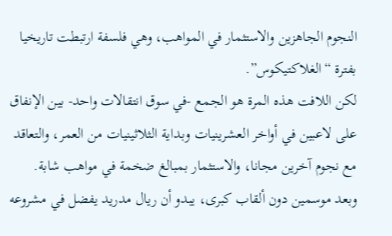النجوم الجاهزين والاستثمار في المواهب، وهي فلسفة ارتبطت تاريخيا بفترة “الغلاكتيكوس”.
لكن اللافت هذه المرة هو الجمع -في سوق انتقالات واحد- بين الإنفاق على لاعبين في أواخر العشرينيات وبداية الثلاثينيات من العمر، والتعاقد مع نجوم آخرين مجانا، والاستثمار بمبالغ ضخمة في مواهب شابة.
وبعد موسمين دون ألقاب كبرى، يبدو أن ريال مدريد يفضل في مشروعه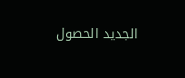الجديد الحصول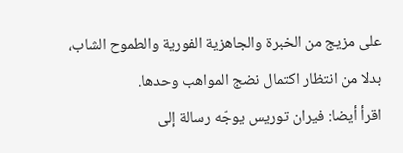على مزيج من الخبرة والجاهزية الفورية والطموح الشاب، بدلا من انتظار اكتمال نضج المواهب وحدها.
اقرأ أيضا: فيران توريس يوجّه رسالة إلى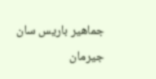جماهير باريس سان جيرمان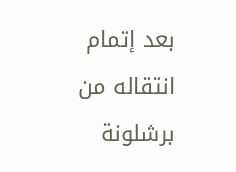بعد إتمام انتقاله من برشلونة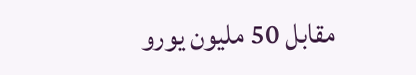مقابل 50 مليون يورو